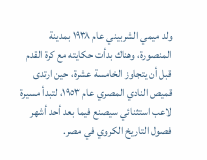ولد ميمي الشربيني عام ١٩٣٨ بمدينة المنصورة، وهناك بدأت حكايته مع كرة القدم قبل أن يتجاوز الخامسة عشرة، حين ارتدى قميص النادي المصري عام ١٩٥٣، لتبدأ مسيرة لاعب استثنائي سيصنع فيما بعد أحد أشهر فصول التاريخ الكروي في مصر.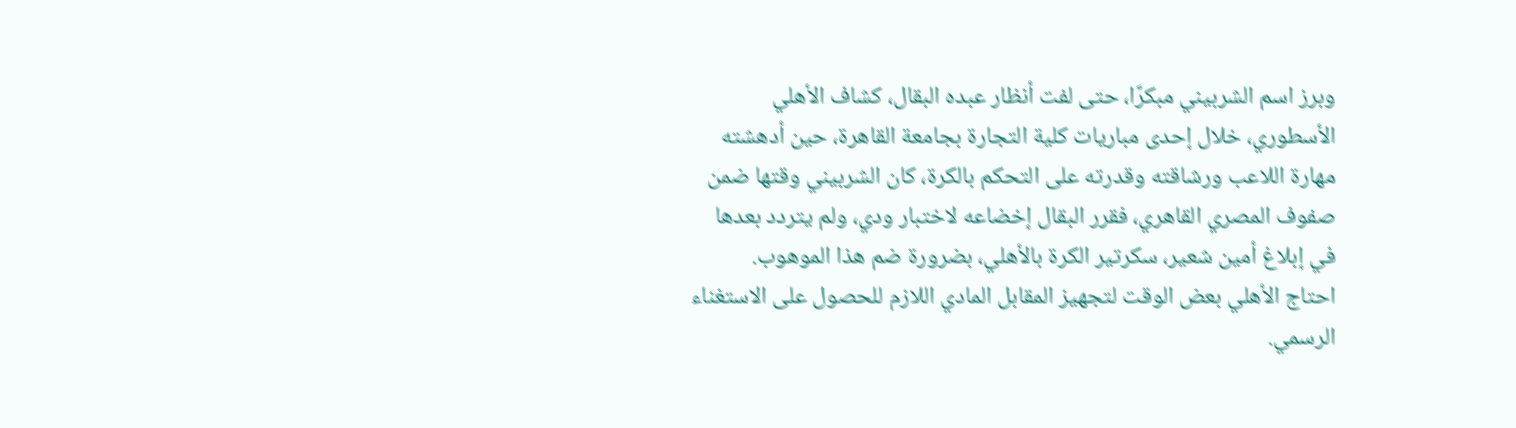وبرز اسم الشربيني مبكرًا، حتى لفت أنظار عبده البقال، كشاف الأهلي الأسطوري، خلال إحدى مباريات كلية التجارة بجامعة القاهرة، حين أدهشته مهارة اللاعب ورشاقته وقدرته على التحكم بالكرة، كان الشربيني وقتها ضمن صفوف المصري القاهري، فقرر البقال إخضاعه لاختبار ودي، ولم يتردد بعدها في إبلاغ أمين شعير، سكرتير الكرة بالأهلي، بضرورة ضم هذا الموهوب.
احتاج الأهلي بعض الوقت لتجهيز المقابل المادي اللازم للحصول على الاستغناء الرسمي.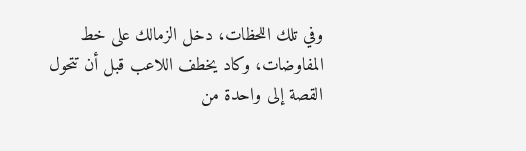وفي تلك اللحظات، دخل الزمالك على خط المفاوضات، وكاد يخطف اللاعب قبل أن تتحول القصة إلى واحدة من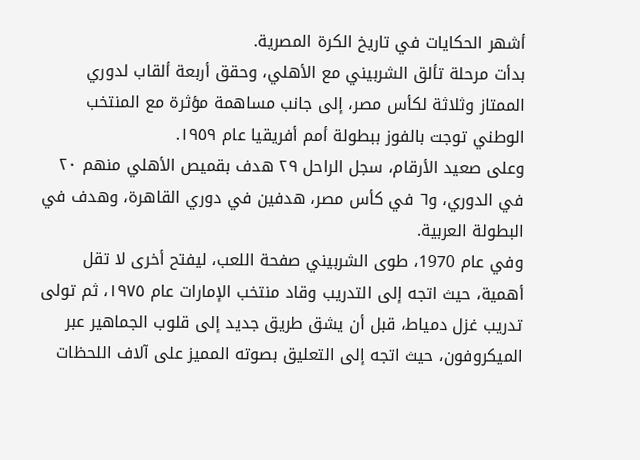أشهر الحكايات في تاريخ الكرة المصرية.
بدأت مرحلة تألق الشربيني مع الأهلي، وحقق أربعة ألقاب لدوري الممتاز وثلاثة لكأس مصر، إلى جانب مساهمة مؤثرة مع المنتخب الوطني توجت بالفوز ببطولة أمم أفريقيا عام ١٩٥٩.
وعلى صعيد الأرقام، سجل الراحل ٢٩ هدف بقميص الأهلي منهم ٢٠ في الدوري، و٦ في كأس مصر، هدفين في دوري القاهرة، وهدف في البطولة العربية.
وفي عام 1970، طوى الشربيني صفحة اللعب، ليفتح أخرى لا تقل أهمية، حيث اتجه إلى التدريب وقاد منتخب الإمارات عام ١٩٧٥، ثم تولى تدريب غزل دمياط، قبل أن يشق طريق جديد إلى قلوب الجماهير عبر الميكروفون، حيث اتجه إلى التعليق بصوته المميز على آلاف اللحظات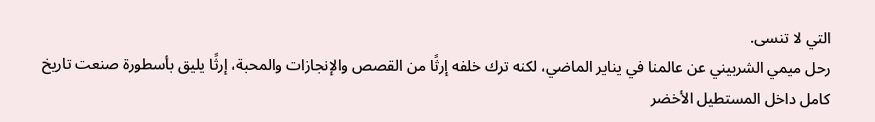التي لا تنسى.
رحل ميمي الشربيني عن عالمنا في يناير الماضي، لكنه ترك خلفه إرثًا من القصص والإنجازات والمحبة، إرثًا يليق بأسطورة صنعت تاريخ كامل داخل المستطيل الأخضر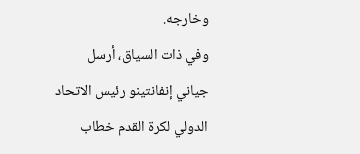وخارجه.
وفي ذات السياق، أرسل جياني إنفانتينو رئيس الاتحاد الدولي لكرة القدم خطاب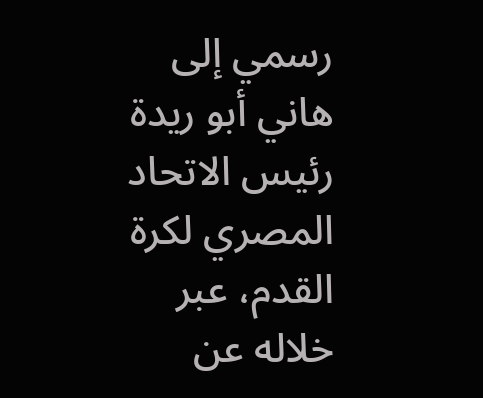رسمي إلى هاني أبو ريدة رئيس الاتحاد المصري لكرة القدم، عبر خلاله عن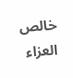خالص العزاء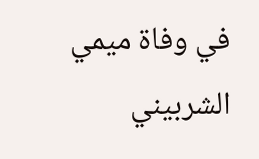في وفاة ميمي الشربيني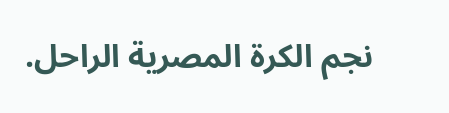نجم الكرة المصرية الراحل.